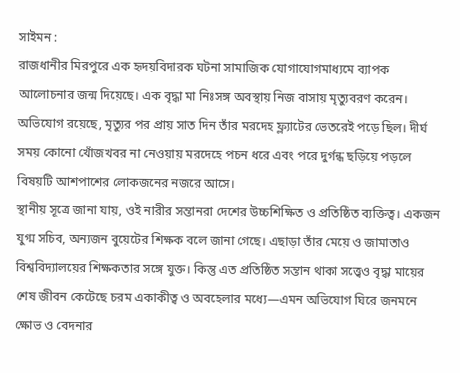সাইমন :
রাজধানীর মিরপুরে এক হৃদয়বিদারক ঘটনা সামাজিক যোগাযোগমাধ্যমে ব্যাপক আলোচনার জন্ম দিয়েছে। এক বৃদ্ধা মা নিঃসঙ্গ অবস্থায় নিজ বাসায় মৃত্যুবরণ করেন। অভিযোগ রয়েছে, মৃত্যুর পর প্রায় সাত দিন তাঁর মরদেহ ফ্ল্যাটের ভেতরেই পড়ে ছিল। দীর্ঘ সময় কোনো খোঁজখবর না নেওয়ায় মরদেহে পচন ধরে এবং পরে দুর্গন্ধ ছড়িয়ে পড়লে বিষয়টি আশপাশের লোকজনের নজরে আসে।
স্থানীয় সূত্রে জানা যায়, ওই নারীর সন্তানরা দেশের উচ্চশিক্ষিত ও প্রতিষ্ঠিত ব্যক্তিত্ব। একজন যুগ্ম সচিব, অন্যজন বুয়েটের শিক্ষক বলে জানা গেছে। এছাড়া তাঁর মেয়ে ও জামাতাও বিশ্ববিদ্যালয়ের শিক্ষকতার সঙ্গে যুক্ত। কিন্তু এত প্রতিষ্ঠিত সন্তান থাকা সত্ত্বেও বৃদ্ধা মায়ের শেষ জীবন কেটেছে চরম একাকীত্ব ও অবহেলার মধ্যে—এমন অভিযোগ ঘিরে জনমনে ক্ষোভ ও বেদনার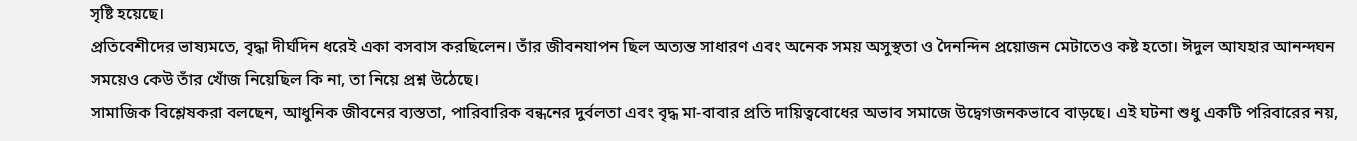সৃষ্টি হয়েছে।
প্রতিবেশীদের ভাষ্যমতে, বৃদ্ধা দীর্ঘদিন ধরেই একা বসবাস করছিলেন। তাঁর জীবনযাপন ছিল অত্যন্ত সাধারণ এবং অনেক সময় অসুস্থতা ও দৈনন্দিন প্রয়োজন মেটাতেও কষ্ট হতো। ঈদুল আযহার আনন্দঘন সময়েও কেউ তাঁর খোঁজ নিয়েছিল কি না, তা নিয়ে প্রশ্ন উঠেছে।
সামাজিক বিশ্লেষকরা বলছেন, আধুনিক জীবনের ব্যস্ততা, পারিবারিক বন্ধনের দুর্বলতা এবং বৃদ্ধ মা-বাবার প্রতি দায়িত্ববোধের অভাব সমাজে উদ্বেগজনকভাবে বাড়ছে। এই ঘটনা শুধু একটি পরিবারের নয়,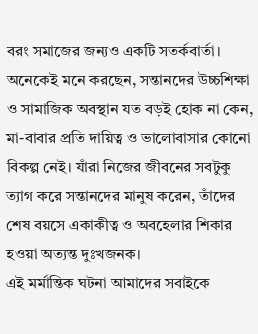বরং সমাজের জন্যও একটি সতর্কবার্তা।
অনেকেই মনে করছেন, সন্তানদের উচ্চশিক্ষা ও সামাজিক অবস্থান যত বড়ই হোক না কেন, মা-বাবার প্রতি দায়িত্ব ও ভালোবাসার কোনো বিকল্প নেই। যাঁরা নিজের জীবনের সবটুকু ত্যাগ করে সন্তানদের মানুষ করেন, তাঁদের শেষ বয়সে একাকীত্ব ও অবহেলার শিকার হওয়া অত্যন্ত দুঃখজনক।
এই মর্মান্তিক ঘটনা আমাদের সবাইকে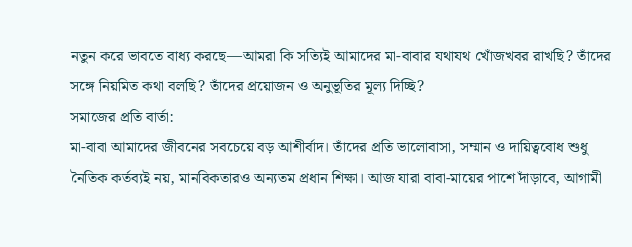নতুন করে ভাবতে বাধ্য করছে—আমরা কি সত্যিই আমাদের মা-বাবার যথাযথ খোঁজখবর রাখছি? তাঁদের সঙ্গে নিয়মিত কথা বলছি? তাঁদের প্রয়োজন ও অনুভূতির মূল্য দিচ্ছি?
সমাজের প্রতি বার্তা:
মা-বাবা আমাদের জীবনের সবচেয়ে বড় আশীর্বাদ। তাঁদের প্রতি ভালোবাসা, সম্মান ও দায়িত্ববোধ শুধু নৈতিক কর্তব্যই নয়, মানবিকতারও অন্যতম প্রধান শিক্ষা। আজ যারা বাবা-মায়ের পাশে দাঁড়াবে, আগামী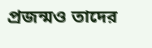প্রজন্মও তাদের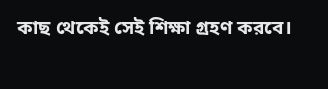কাছ থেকেই সেই শিক্ষা গ্রহণ করবে।